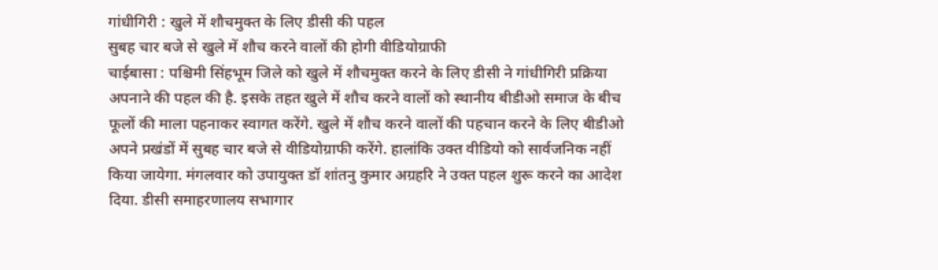गांधीगिरी : खुले में शौचमुक्त के लिए डीसी की पहल
सुबह चार बजे से खुले में शौच करने वालों की होगी वीडियोग्राफी
चाईबासा : पश्चिमी सिंहभूम जिले को खुले में शौचमुक्त करने के लिए डीसी ने गांधीगिरी प्रक्रिया अपनाने की पहल की है. इसके तहत खुले में शौच करने वालों को स्थानीय बीडीओ समाज के बीच फूलों की माला पहनाकर स्वागत करेंगे. खुले में शौच करने वालों की पहचान करने के लिए बीडीओ अपने प्रखंडों में सुबह चार बजे से वीडियोग्राफी करेंगे. हालांकि उक्त वीडियो को सार्वजनिक नहीं किया जायेगा. मंगलवार को उपायुक्त डॉ शांतनु कुमार अग्रहरि ने उक्त पहल शुरू करने का आदेश दिया. डीसी समाहरणालय सभागार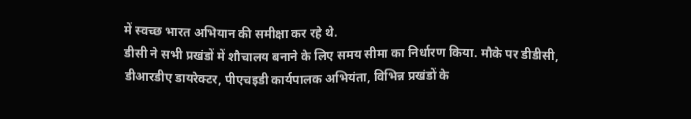में स्वच्छ भारत अभियान की समीक्षा कर रहे थे.
डीसी ने सभी प्रखंडों में शौचालय बनाने के लिए समय सीमा का निर्धारण किया. मौके पर डीडीसी, डीआरडीए डायरेक्टर, पीएचइडी कार्यपालक अभियंता, विभिन्न प्रखंडों के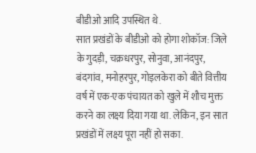बीडीओ आदि उपस्थित थे.
सात प्रखंडों के बीडीओ को होगा शोकॉज: जिले के गुदड़ी, चक्रधरपुर, सोनुवा, आनंदपुर, बंदगांव, मनोहरपुर, गोइलकेरा को बीते वित्तीय वर्ष में एक-एक पंचायत को खुले में शौच मुक्त करने का लक्ष्य दिया गया था. लेकिन, इन सात प्रखंडों में लक्ष्य पूरा नहीं हो सका.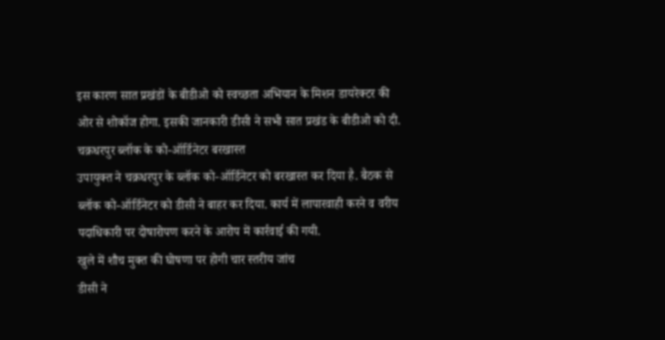इस कारण सात प्रखंडों के बीडीओ को स्वच्छता अभियान के मिशन डायरेक्टर की ओर से शोकॉज होगा. इसकी जानकारी डीसी ने सभी सात प्रखंड के बीडीओ को दी.
चक्रधरपुर ब्लॉक के को-ऑर्डिनेटर बरखास्त
उपायुक्त ने चक्रधरपुर के ब्लॉक को-ऑर्डिनेटर को बरखास्त कर दिया है. बैठक से ब्लॉक को-ऑर्डिनेटर को डीसी ने बाहर कर दिया. कार्य में लापारवाही करने व वरीय पदाधिकारी पर दोषारोपण करने के आरोप में कार्रवाई की गयी.
खुले में शौच मुक्त की घोषणा पर होगी चार स्तरीय जांच
डीसी ने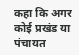कहा कि अगर कोई प्रखंड या पंचायत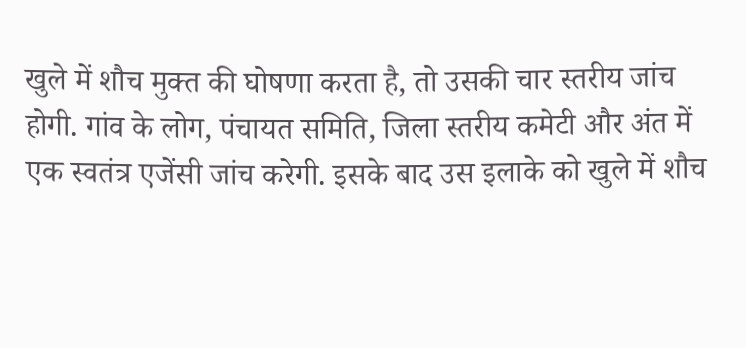खुले में शौच मुक्त की घोषणा करता है, तो उसकी चार स्तरीय जांच होगी. गांव के लोग, पंचायत समिति, जिला स्तरीय कमेटी और अंत में एक स्वतंत्र एजेंसी जांच करेगी. इसके बाद उस इलाके को खुले में शौच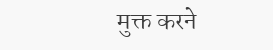मुक्त करने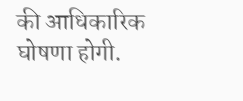की आधिकारिक घोषणा होगी.